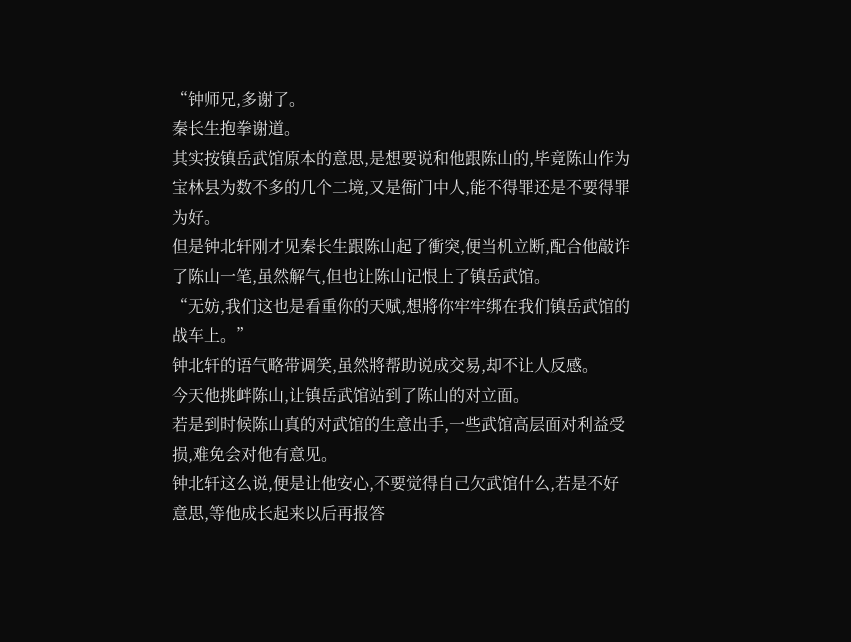“钟师兄,多谢了。
秦长生抱拳谢道。
其实按镇岳武馆原本的意思,是想要说和他跟陈山的,毕竟陈山作为宝林县为数不多的几个二境,又是衙门中人,能不得罪还是不要得罪为好。
但是钟北轩刚才见秦长生跟陈山起了衝突,便当机立断,配合他敲诈了陈山一笔,虽然解气,但也让陈山记恨上了镇岳武馆。
“无妨,我们这也是看重你的天赋,想將你牢牢绑在我们镇岳武馆的战车上。”
钟北轩的语气略带调笑,虽然將帮助说成交易,却不让人反感。
今天他挑衅陈山,让镇岳武馆站到了陈山的对立面。
若是到时候陈山真的对武馆的生意出手,一些武馆高层面对利益受损,难免会对他有意见。
钟北轩这么说,便是让他安心,不要觉得自己欠武馆什么,若是不好意思,等他成长起来以后再报答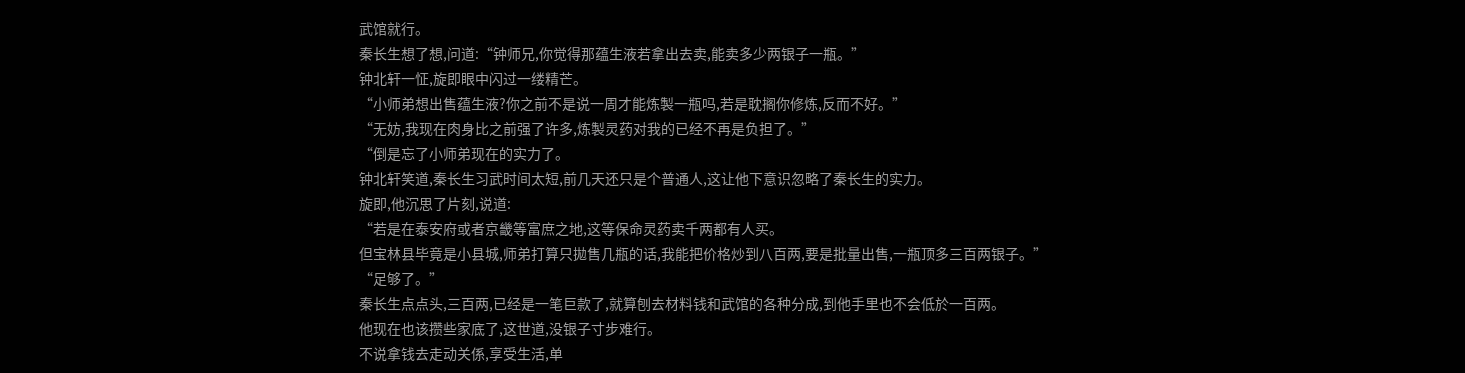武馆就行。
秦长生想了想,问道:“钟师兄,你觉得那蕴生液若拿出去卖,能卖多少两银子一瓶。”
钟北轩一怔,旋即眼中闪过一缕精芒。
“小师弟想出售蕴生液?你之前不是说一周才能炼製一瓶吗,若是耽搁你修炼,反而不好。”
“无妨,我现在肉身比之前强了许多,炼製灵药对我的已经不再是负担了。”
“倒是忘了小师弟现在的实力了。
钟北轩笑道,秦长生习武时间太短,前几天还只是个普通人,这让他下意识忽略了秦长生的实力。
旋即,他沉思了片刻,说道:
“若是在泰安府或者京畿等富庶之地,这等保命灵药卖千两都有人买。
但宝林县毕竟是小县城,师弟打算只拋售几瓶的话,我能把价格炒到八百两,要是批量出售,一瓶顶多三百两银子。”
“足够了。”
秦长生点点头,三百两,已经是一笔巨款了,就算刨去材料钱和武馆的各种分成,到他手里也不会低於一百两。
他现在也该攒些家底了,这世道,没银子寸步难行。
不说拿钱去走动关係,享受生活,单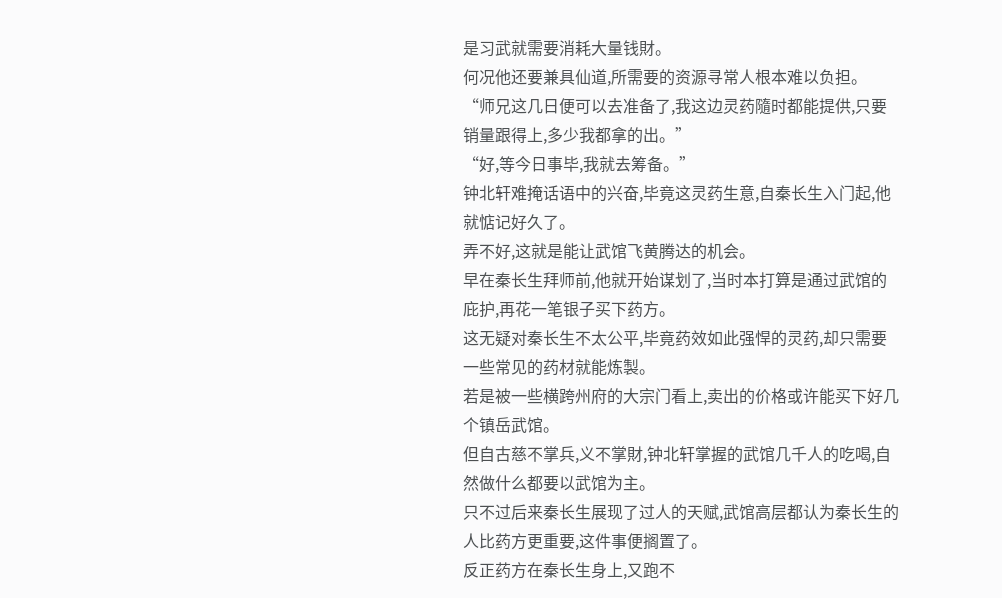是习武就需要消耗大量钱財。
何况他还要兼具仙道,所需要的资源寻常人根本难以负担。
“师兄这几日便可以去准备了,我这边灵药隨时都能提供,只要销量跟得上,多少我都拿的出。”
“好,等今日事毕,我就去筹备。”
钟北轩难掩话语中的兴奋,毕竟这灵药生意,自秦长生入门起,他就惦记好久了。
弄不好,这就是能让武馆飞黄腾达的机会。
早在秦长生拜师前,他就开始谋划了,当时本打算是通过武馆的庇护,再花一笔银子买下药方。
这无疑对秦长生不太公平,毕竟药效如此强悍的灵药,却只需要一些常见的药材就能炼製。
若是被一些横跨州府的大宗门看上,卖出的价格或许能买下好几个镇岳武馆。
但自古慈不掌兵,义不掌財,钟北轩掌握的武馆几千人的吃喝,自然做什么都要以武馆为主。
只不过后来秦长生展现了过人的天赋,武馆高层都认为秦长生的人比药方更重要,这件事便搁置了。
反正药方在秦长生身上,又跑不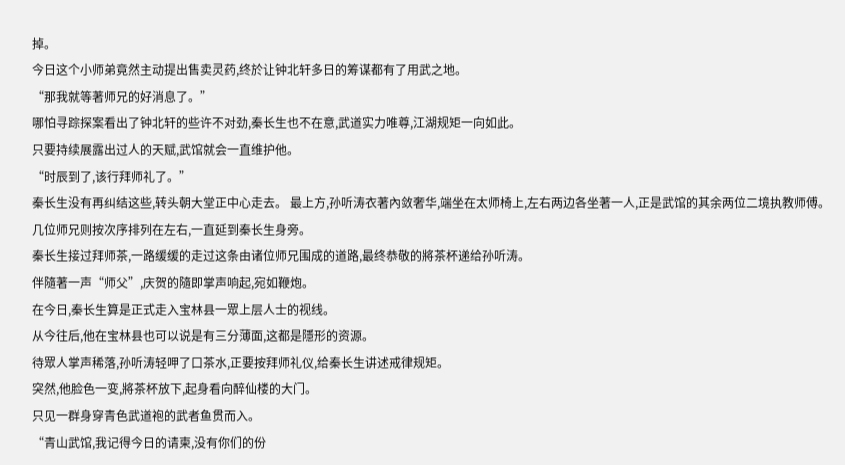掉。
今日这个小师弟竟然主动提出售卖灵药,终於让钟北轩多日的筹谋都有了用武之地。
“那我就等著师兄的好消息了。”
哪怕寻踪探案看出了钟北轩的些许不对劲,秦长生也不在意,武道实力唯尊,江湖规矩一向如此。
只要持续展露出过人的天赋,武馆就会一直维护他。
“时辰到了,该行拜师礼了。”
秦长生没有再纠结这些,转头朝大堂正中心走去。 最上方,孙听涛衣著內敛奢华,端坐在太师椅上,左右两边各坐著一人,正是武馆的其余两位二境执教师傅。
几位师兄则按次序排列在左右,一直延到秦长生身旁。
秦长生接过拜师茶,一路缓缓的走过这条由诸位师兄围成的道路,最终恭敬的將茶杯递给孙听涛。
伴隨著一声“师父”,庆贺的隨即掌声响起,宛如鞭炮。
在今日,秦长生算是正式走入宝林县一眾上层人士的视线。
从今往后,他在宝林县也可以说是有三分薄面,这都是隱形的资源。
待眾人掌声稀落,孙听涛轻呷了口茶水,正要按拜师礼仪,给秦长生讲述戒律规矩。
突然,他脸色一变,將茶杯放下,起身看向醉仙楼的大门。
只见一群身穿青色武道袍的武者鱼贯而入。
“青山武馆,我记得今日的请柬,没有你们的份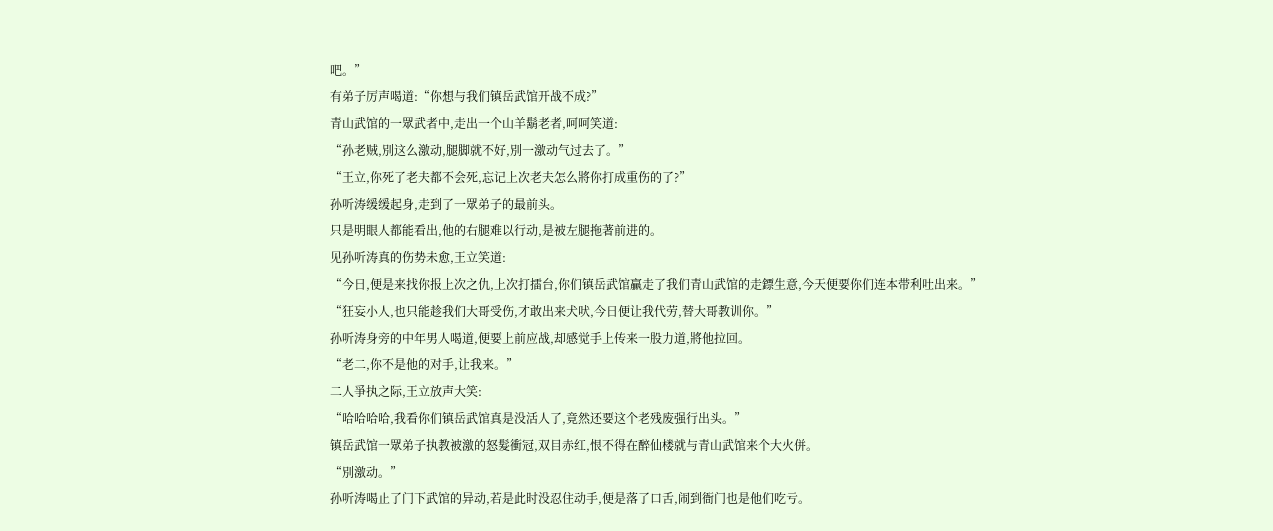吧。”
有弟子厉声喝道:“你想与我们镇岳武馆开战不成?”
青山武馆的一眾武者中,走出一个山羊鬍老者,呵呵笑道:
“孙老贼,別这么激动,腿脚就不好,別一激动气过去了。”
“王立,你死了老夫都不会死,忘记上次老夫怎么將你打成重伤的了?”
孙听涛缓缓起身,走到了一眾弟子的最前头。
只是明眼人都能看出,他的右腿难以行动,是被左腿拖著前进的。
见孙听涛真的伤势未愈,王立笑道:
“今日,便是来找你报上次之仇,上次打擂台,你们镇岳武馆贏走了我们青山武馆的走鏢生意,今天便要你们连本带利吐出来。”
“狂妄小人,也只能趁我们大哥受伤,才敢出来犬吠,今日便让我代劳,替大哥教训你。”
孙听涛身旁的中年男人喝道,便要上前应战,却感觉手上传来一股力道,將他拉回。
“老二,你不是他的对手,让我来。”
二人爭执之际,王立放声大笑:
“哈哈哈哈,我看你们镇岳武馆真是没活人了,竟然还要这个老残废强行出头。”
镇岳武馆一眾弟子执教被激的怒髮衝冠,双目赤红,恨不得在醉仙楼就与青山武馆来个大火併。
“別激动。”
孙听涛喝止了门下武馆的异动,若是此时没忍住动手,便是落了口舌,闹到衙门也是他们吃亏。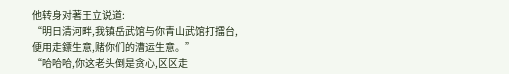他转身对著王立说道:
“明日清河畔,我镇岳武馆与你青山武馆打擂台,便用走鏢生意,赌你们的漕运生意。”
“哈哈哈,你这老头倒是贪心,区区走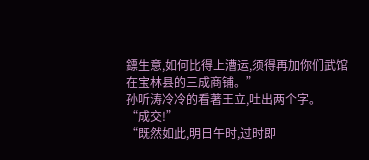鏢生意,如何比得上漕运,须得再加你们武馆在宝林县的三成商铺。”
孙听涛冷冷的看著王立,吐出两个字。
“成交!”
“既然如此,明日午时,过时即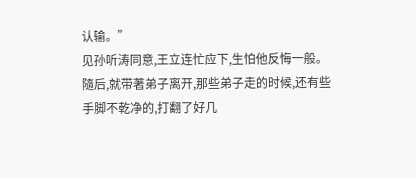认输。”
见孙听涛同意,王立连忙应下,生怕他反悔一般。
隨后,就带著弟子离开,那些弟子走的时候,还有些手脚不乾净的,打翻了好几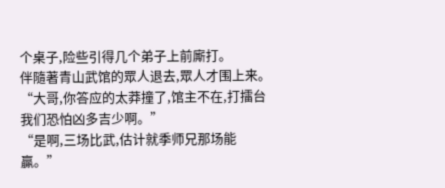个桌子,险些引得几个弟子上前廝打。
伴隨著青山武馆的眾人退去,眾人才围上来。
“大哥,你答应的太莽撞了,馆主不在,打擂台我们恐怕凶多吉少啊。”
“是啊,三场比武,估计就季师兄那场能贏。”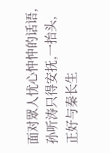面对眾人忧心忡忡的话语,孙听涛只得安抚,一抬头,正好与秦长生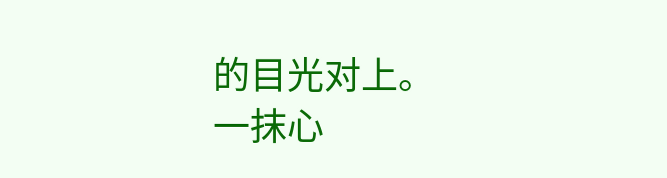的目光对上。
一抹心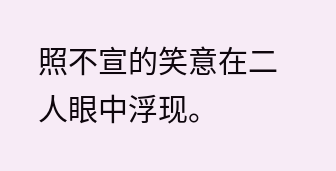照不宣的笑意在二人眼中浮现。